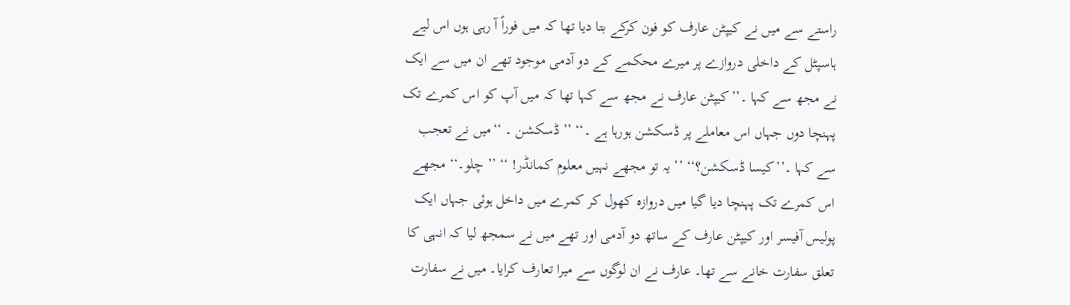راستے سے میں نے کیپٹن عارف کو فون کرکے بتا دیا تھا کہ میں فوراً آ رہی ہوں اس لیے ہاسپٹل کے داخلی دروازے پر میرے محکمے کے دو آدمی موجود تھے ان میں سے ایک نے مجھ سے کہا ۔’’کیپٹن عارف نے مجھ سے کہا تھا کہ میں آپ کو اس کمرے تک پہنچا دوں جہاں اس معاملے پر ڈسکشن ہورہا ہے ۔‘‘ ’’ ڈسکشن ۔ ‘‘میں نے تعجب سے کہا ۔’’کیسا ڈسکشن؟‘‘ ’’ یہ تو مجھے نہیں معلوم کمانڈر! ‘‘ ’’ چلو۔‘‘ مجھے اس کمرے تک پہنچا دیا گیا میں دروازہ کھول کر کمرے میں داخل ہوئی جہاں ایک پولیس آفیسر اور کیپٹن عارف کے ساتھ دو آدمی اور تھے میں نے سمجھ لیا کہ انہی کا تعلق سفارت خانے سے تھا۔ عارف نے ان لوگوں سے میرا تعارف کرایا۔ میں نے سفارت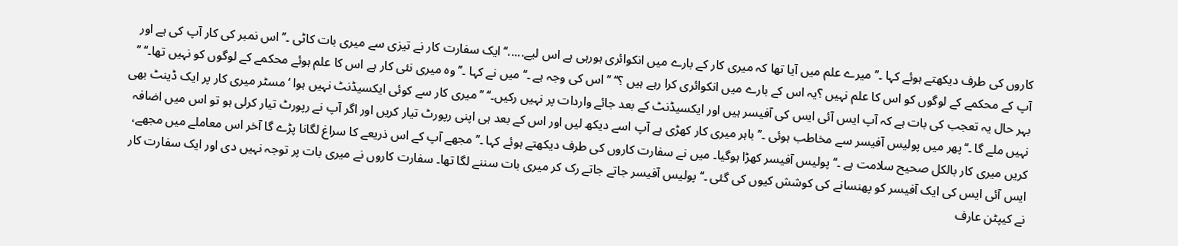کاروں کی طرف دیکھتے ہوئے کہا ۔’’ میرے علم میں آیا تھا کہ میری کار کے بارے میں انکوائری ہورہی ہے اس لیے.....‘‘ ایک سفارت کار نے تیزی سے میری بات کاٹی ۔’’ اس نمبر کی کار آپ کی ہے اور آپ کے محکمے کے لوگوں کو اس کا علم نہیں ؟یہ اس کے بارے میں انکوائری کرا رہے ہیں ؟‘‘ ’’اس کی وجہ ہے ۔‘‘میں نے کہا ۔’’ وہ میری نئی کار ہے اس کا علم ہوئے محکمے کے لوگوں کو نہیں تھا۔‘‘ ’’ بہر حال یہ تعجب کی بات ہے کہ آپ ایس آئی ایس کی آفیسر ہیں اور ایکسیڈنٹ کے بعد جائے واردات پر نہیں رکیں۔‘‘ ’’ میری کار سے کوئی ایکسیڈنٹ نہیں ہوا ‘مسٹر میری کار پر ایک ڈینٹ بھی نہیں ملے گا ۔‘‘پھر میں پولیس آفیسر سے مخاطب ہوئی ۔’’ باہر میری کار کھڑی ہے آپ اسے دیکھ لیں اور اس کے بعد ہی اپنی رپورٹ تیار کریں اور اگر آپ نے رپورٹ تیار کرلی ہو تو اس میں اضافہ کریں میری کار بالکل صحیح سلامت ہے ۔‘‘ پولیس آفیسر کھڑا ہوگیا۔ میں نے سفارت کاروں کی طرف دیکھتے ہوئے کہا ۔’’مجھے آپ کے اس ذریعے کا سراغ لگانا پڑے گا آخر اس معاملے میں مجھے، ایس آئی ایس کی ایک آفیسر کو پھنسانے کی کوشش کیوں کی گئی ۔‘‘ پولیس آفیسر جاتے جاتے رک کر میری بات سننے لگا تھا۔ سفارت کاروں نے میری بات پر توجہ نہیں دی اور ایک سفارت کار نے کیپٹن عارف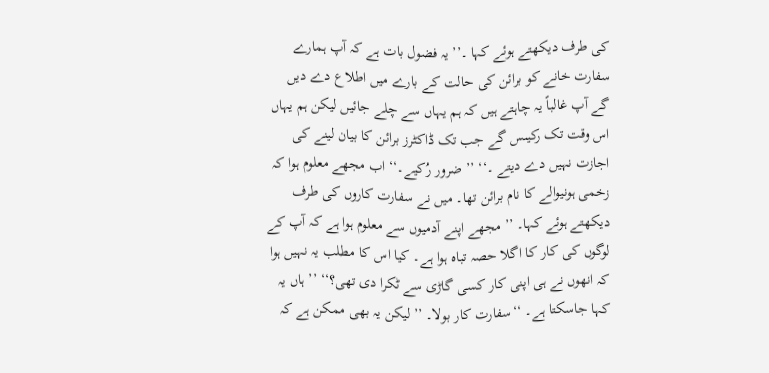کی طرف دیکھتے ہوئے کہا ۔’’ یہ فضول بات ہے کہ آپ ہمارے سفارت خانے کو برائن کی حالت کے بارے میں اطلاع دے دیں گے آپ غالباً یہ چاہتے ہیں کہ ہم یہاں سے چلے جائیں لیکن ہم یہاں اس وقت تک رکیںس گے جب تک ڈاکٹرز برائن کا بیان لینے کی اجازت نہیں دے دیتے ۔‘‘ ’’ ضرور رُکیے۔‘‘ اب مجھے معلوم ہوا کہ زخمی ہونیوالے کا نام برائن تھا۔ میں نے سفارت کاروں کی طرف دیکھتے ہوئے کہا۔ ’’ مجھے اپنے آدمیوں سے معلوم ہوا ہے کہ آپ کے لوگوں کی کار کا اگلا حصہ تباہ ہوا ہے۔ کیا اس کا مطلب یہ نہیں ہوا کہ انھوں نے ہی اپنی کار کسی گاڑی سے ٹکرا دی تھی؟‘‘ ’’ ہاں یہ کہا جاسکتا ہے۔ ‘‘سفارت کار بولا۔ ’’ لیکن یہ بھی ممکن ہے کہ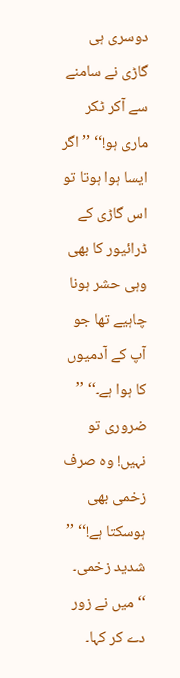دوسری ہی گاڑی نے سامنے سے آکر ٹکر ماری ہو!‘‘ ’’ اگر ایسا ہوا ہوتا تو اس گاڑی کے ڈرائیور کا بھی وہی حشر ہونا چاہیے تھا جو آپ کے آدمیوں کا ہوا ہے۔‘‘ ’’ ضروری تو نہیں! وہ صرف زخمی بھی ہوسکتا ہے!‘‘ ’’ شدید زخمی۔ ‘‘میں نے زور دے کر کہا۔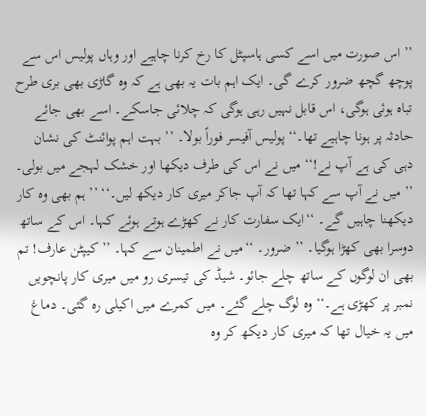’’ اس صورت میں اسے کسی ہاسپٹل کا رخ کرنا چاہیے اور وہاں پولیس اس سے پوچھ گچھ ضرور کرے گی۔ ایک اہم بات یہ بھی ہے کہ وہ گاڑی بھی بری طرح تباہ ہوئی ہوگی، اس قابل نہیں رہی ہوگی کہ چلائی جاسکے۔ اسے بھی جائے حادثہ پر ہونا چاہیے تھا۔‘‘ پولیس آفیسر فوراً بولا۔ ’’ بہت اہم پوائنٹ کی نشان دہی کی ہے آپ نے!‘‘ میں نے اس کی طرف دیکھا اور خشک لہجے میں بولی۔ ’’ میں نے آپ سے کہا تھا کہ آپ جاکر میری کار دیکھ لیں۔‘‘ ’’ ہم بھی وہ کار دیکھنا چاہیں گے۔ ‘‘ایک سفارت کار نے کھڑے ہوتے ہوئے کہا۔ اس کے ساتھ دوسرا بھی کھڑا ہوگیا۔ ’’ ضرور۔ ‘‘میں نے اطمینان سے کہا۔ ’’ کیپٹن عارف! تم بھی ان لوگوں کے ساتھ چلے جائو۔ شیڈ کی تیسری رو میں میری کار پانچویں نمبر پر کھڑی ہے۔‘‘ وہ لوگ چلے گئے۔ میں کمرے میں اکیلی رہ گئی۔ دماغ میں یہ خیال تھا کہ میری کار دیکھ کر وہ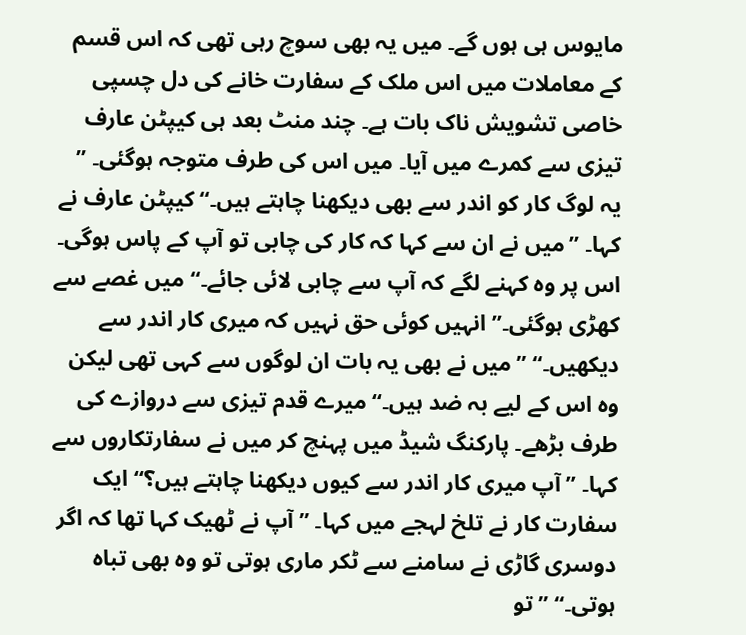مایوس ہی ہوں گے۔ میں یہ بھی سوچ رہی تھی کہ اس قسم کے معاملات میں اس ملک کے سفارت خانے کی دل چسپی خاصی تشویش ناک بات ہے۔ چند منٹ بعد ہی کیپٹن عارف تیزی سے کمرے میں آیا۔ میں اس کی طرف متوجہ ہوگئی۔ ’’ یہ لوگ کار کو اندر سے بھی دیکھنا چاہتے ہیں۔‘‘ کیپٹن عارف نے کہا۔ ’’میں نے ان سے کہا کہ کار کی چابی تو آپ کے پاس ہوگی۔ اس پر وہ کہنے لگے کہ آپ سے چابی لائی جائے۔‘‘ میں غصے سے کھڑی ہوگئی۔’’ انہیں کوئی حق نہیں کہ میری کار اندر سے دیکھیں۔‘‘ ’’میں نے بھی یہ بات ان لوگوں سے کہی تھی لیکن وہ اس کے لیے بہ ضد ہیں۔‘‘ میرے قدم تیزی سے دروازے کی طرف بڑھے۔ پارکنگ شیڈ میں پہنچ کر میں نے سفارتکاروں سے کہا۔ ’’ آپ میری کار اندر سے کیوں دیکھنا چاہتے ہیں؟‘‘ ایک سفارت کار نے تلخ لہجے میں کہا۔ ’’ آپ نے ٹھیک کہا تھا کہ اگر دوسری گاڑی نے سامنے سے ٹکر ماری ہوتی تو وہ بھی تباہ ہوتی۔‘‘ ’’ تو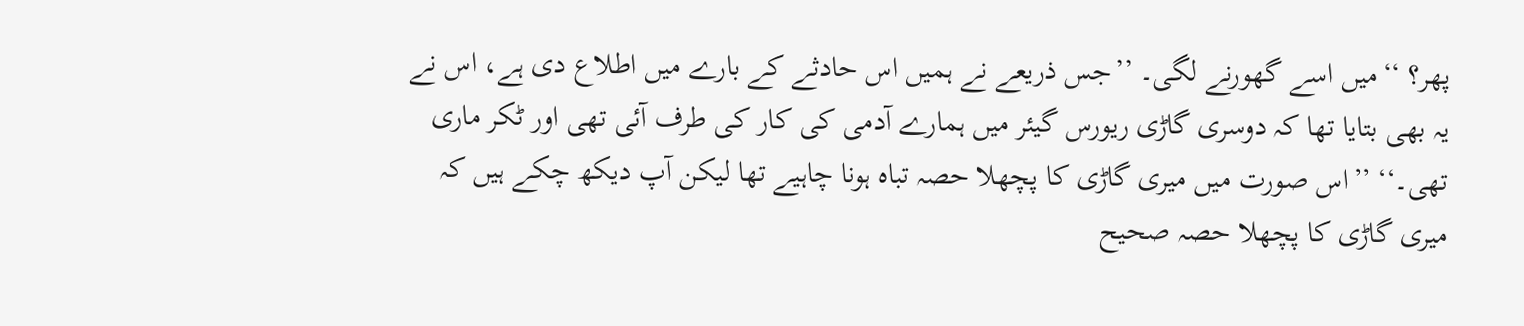پھر؟ ‘‘میں اسے گھورنے لگی۔ ’’جس ذریعے نے ہمیں اس حادثے کے بارے میں اطلاع دی ہے، اس نے یہ بھی بتایا تھا کہ دوسری گاڑی ریورس گیئر میں ہمارے آدمی کی کار کی طرف آئی تھی اور ٹکر ماری تھی۔‘‘ ’’اس صورت میں میری گاڑی کا پچھلا حصہ تباہ ہونا چاہیے تھا لیکن آپ دیکھ چکے ہیں کہ میری گاڑی کا پچھلا حصہ صحیح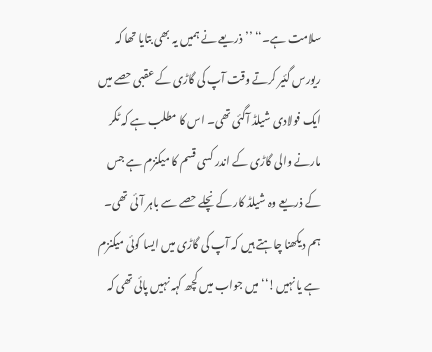سلامت ہے۔‘‘ ’’ذریعے نے ہمیں یہ بھی بتایا تھا کہ ریورس گئیر کرتے وقت آپ کی گاڑی کے عقبی حصے میں ایک فولادی شیلڈ آگئی تھی۔ اس کا مطلب ہے کہ ٹکر مارنے والی گاڑی کے اندر کسی قسم کا میکنزم ہے جس کے ذریعے وہ شیلڈ کار کے نچلے حصے سے باہر آئی تھی۔ ہم دیکھنا چاہتے ہیں کہ آپ کی گاڑی میں ایسا کوئی میکنزم ہے یا نہیں!‘‘ میں جواب میں کچھ کہہ نہیں پائی تھی کہ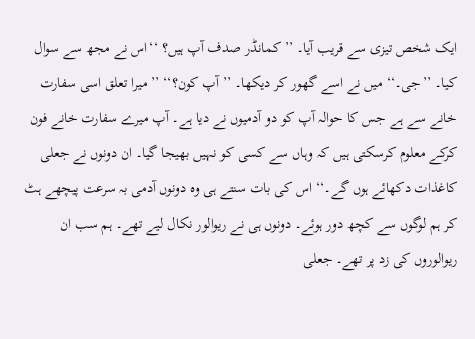ایک شخص تیزی سے قریب آیا۔ ’’ کمانڈر صدف آپ ہیں؟ ‘‘اس نے مجھ سے سوال کیا۔ ’’جی۔‘‘ میں نے اسے گھور کر دیکھا۔ ’’ آپ کون؟‘‘ ’’ میرا تعلق اسی سفارت خانے سے ہے جس کا حوالہ آپ کو دو آدمیوں نے دیا ہے۔ آپ میرے سفارت خانے فون کرکے معلوم کرسکتی ہیں کہ وہاں سے کسی کو نہیں بھیجا گیا۔ ان دونوں نے جعلی کاغذات دکھائے ہوں گے۔‘‘ اس کی بات سنتے ہی وہ دونوں آدمی بہ سرعت پیچھے ہٹ کر ہم لوگوں سے کچھ دور ہوئے۔ دونوں ہی نے ریوالور نکال لیے تھے۔ ہم سب ان ریوالوروں کی زد پر تھے۔ جعلی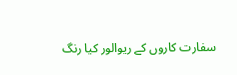سفارت کاروں کے ریوالور کیا رنگ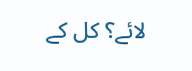لائے؟ کل کے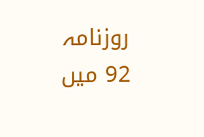روزنامہ 92 میں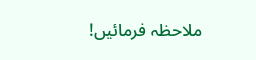ملاحظہ فرمائیں!